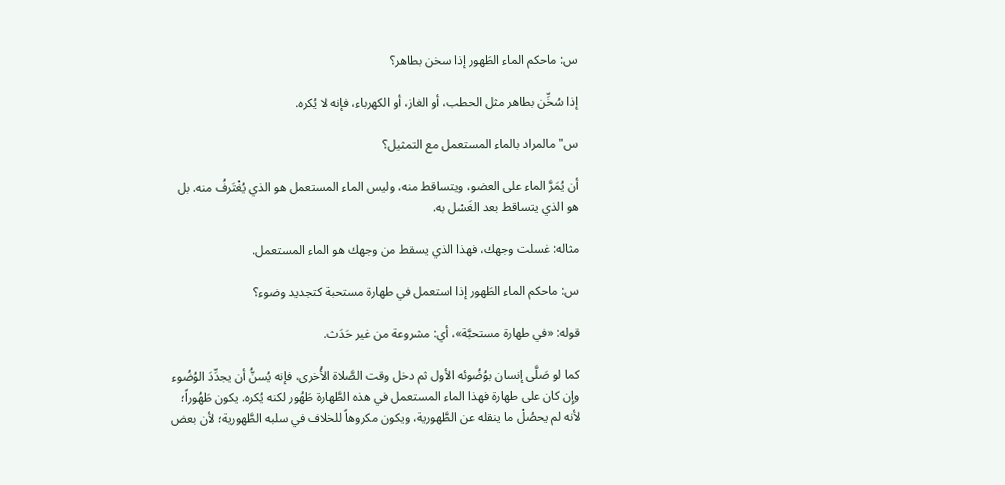س: ماحكم الماء الطَهور إذا سخن بطاهر؟

إذا سُخِّن بطاهر مثل الحطب، أو الغاز، أو الكهرباء، فإنه لا يُكره.

س" مالمراد بالماء المستعمل مع التمثيل؟

أن يُمَرَّ الماء على العضو، ويتساقط منه، وليس الماء المستعمل هو الذي يُغْتَرفُ منه. بل هو الذي يتساقط بعد الغَسْل به.

مثاله: غسلت وجهك، فهذا الذي يسقط من وجهك هو الماء المستعمل.

س: ماحكم الماء الطَهور إذا استعمل في طهارة مستحبة كتجديد وضوء؟

قوله: «في طهارة مستحبَّة»، أي: مشروعة من غير حَدَث.

كما لو صَلَّى إنسان بوُضُوئه الأول ثم دخل وقت الصَّلاة الأُخرى، فإنه يُسنُّ أن يجدِّدَ الوُضُوء وإِن كان على طهارة فهذا الماء المستعمل في هذه الطَّهارة طَهُور لكنه يُكره. يكون طَهُوراً؛ لأنه لم يحصُلْ ما ينقله عن الطَّهورية، ويكون مكروهاً للخلاف في سلبه الطَّهورية؛ لأن بعض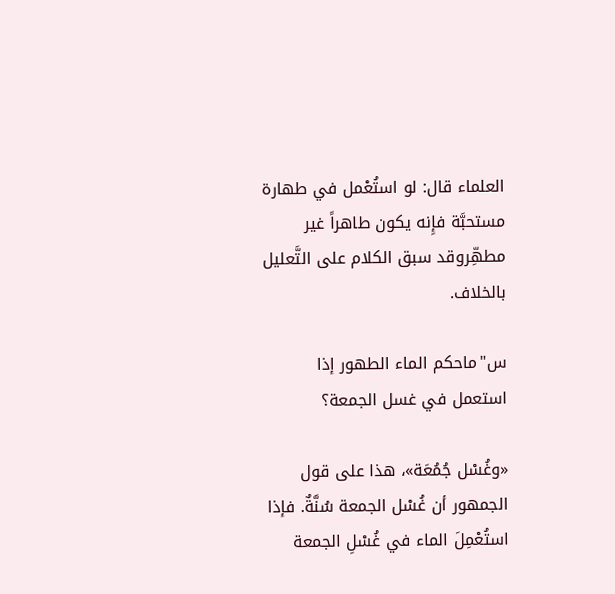العلماء قال: لو استُعْمل في طهارة مستحبَّة فإِنه يكون طاهراً غير مطهِّروقد سبق الكلام على التَّعليل بالخلاف.

س"ماحكم الماء الطهور إذا استعمل في غسل الجمعة؟

«وغُسْل جُمُعَة»، هذا على قول الجمهور أن غُسْل الجمعة سُنَّةٌ. فإذا استُعْمِلَ الماء في غُسْلِ الجمعة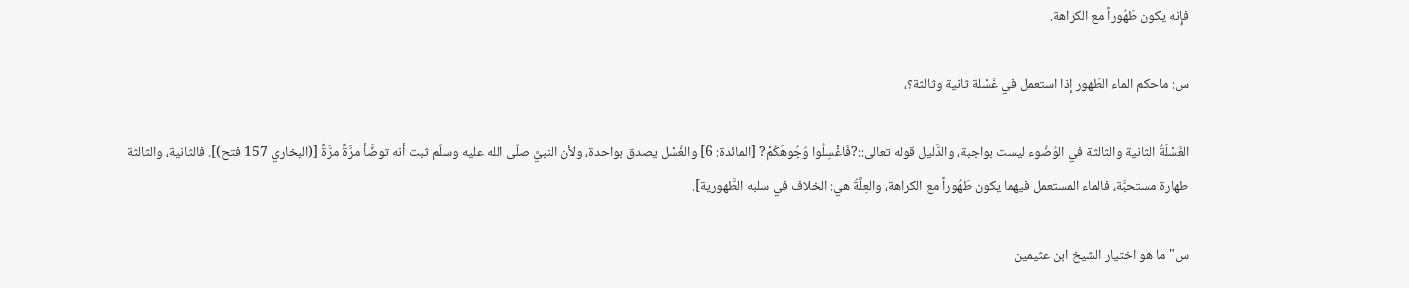فإِنه يكون طَهُوراً مع الكراهة.

س: ماحكم الماء الطَهور إذا استعمل في غَسْلة ثانية وثالثة؟،

الغَسْلَةُ الثانية والثالثة في الوُضُوء ليست بواجبة، والدَّليل قوله تعالى::?فَاغْسِلُوا وُجُوهَكُمْ? [المائدة: 6] والغُسْل يصدق بواحدة، ولأن النبيَّ صلّى الله عليه وسلّم ثبت أنه توضَّأ مرَّةً مرَّةً [(البخاري 157 فتح)]. فالثانية، والثالثة طهارة مستحبَّة، فالماء المستعمل فيهما يكون طَهُوراً مع الكراهة، والعِلَّةُ هي: الخلاف في سلبه الطَّهورية].

س" ما هو اختيار الشيخ ابن عثيمين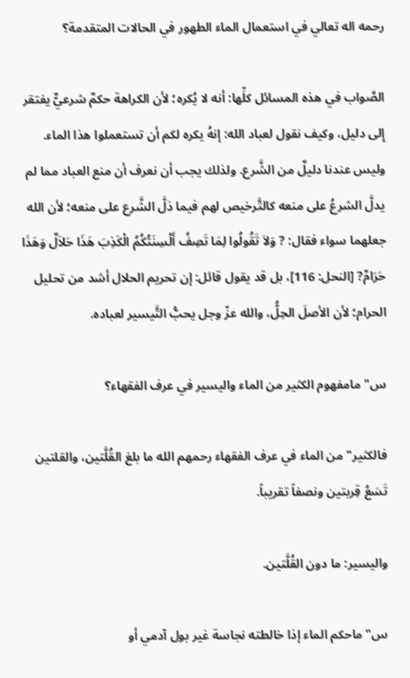رحمه اله تعالي في استعمال الماء الطهور في الحالات المتقدمة؟

الصَّواب في هذه المسائل كلِّها: أنه لا يُكره؛ لأن الكراهة حكمٌ شرعيٌّ يفتقر إِلى دليل، وكيف نقول لعباد الله: إنهُ يكره لكم أن تستعملوا هذا الماء. وليس عندنا دليلٌ من الشَّرع. ولذلك يجب أن نعرف أن منع العباد مما لم يدلَّ الشرعُ على منعه كالتَّرخيص لهم فيما دَلَّ الشَّرع على منعه؛ لأن الله جعلهما سواء فقال: ? وَلاَ تَقُولُوا لِمَا تَصِفُ أَلْسِنَتُكُمُ الْكَذِبَ هَذَا حَلاَلٌ وَهَذَا حَرَامٌ? [النحل: 116]، بل قد يقول قائل: إن تحريم الحلال أشد من تحليل الحرام؛ لأن الأصلَ الحِلُّ، والله عزّ وجل يحبُّ التَّيسير لعباده.

س" مامفهوم الكثير من الماء واليسير في عرف الفقهاء؟

فالكثير" من الماء في عرف الفقهاء رحمهم الله ما بلغ القُلَّتين، والقلتين تَسَعُ قِربتين ونصفاً تقريباً.

واليسير: ما دون القُلَّتين.

س"ماحكم الماء إذا خالطته نجاسة غير بول آدمي أو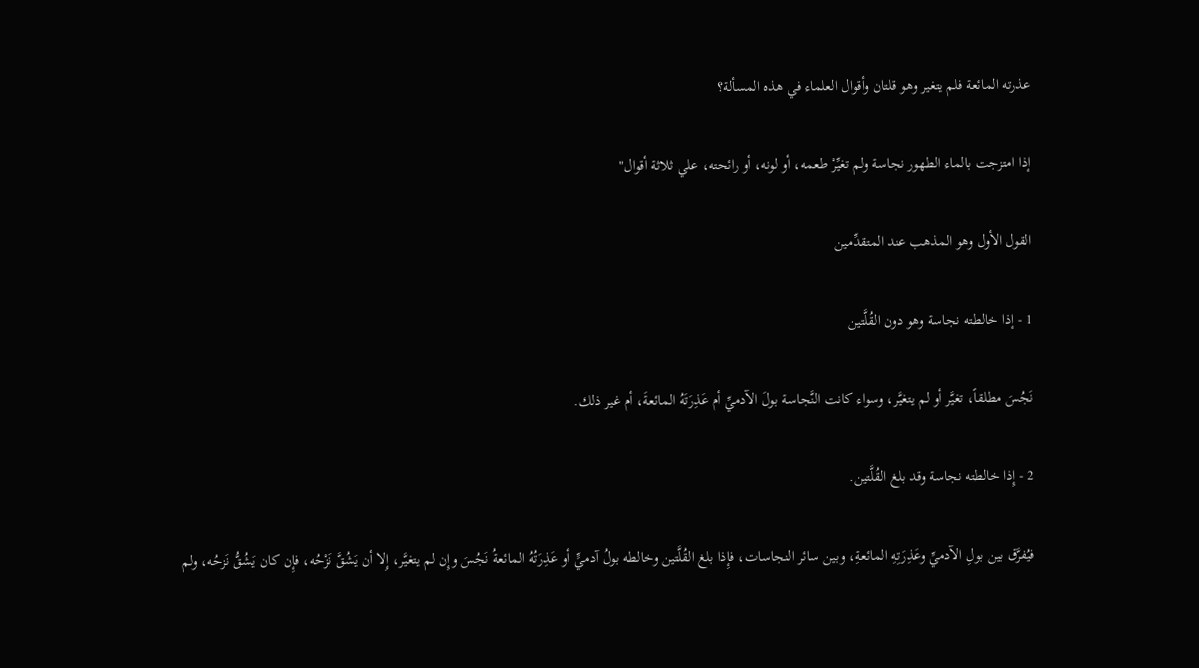عذرته المائعة فلم يتغير وهو قلتان وأقوال العلماء في هذه المسألة؟

إذا امتزجت بالماء الطهور نجاسة ولم تغيِّرْ طعمه، أو لونه، أو رائحته، علي ثلاثة أقوال"

القول الأول وهو المذهب عند المتقدِّمين

1 - إذا خالطته نجاسة وهو دون القُلَّتين

نَجُسَ مطلقاً، تغيَّر أو لم يتغيَّر، وسواء كانت النَّجاسة بولَ الآدميِّ أم عَذِرَتَهُ المائعةَ، أم غير ذلك.

2 - إِذا خالطته نجاسة وقد بلغ القُلَّتين.

فيُفرَّق بين بولِ الآدميِّ وعَذِرَتِهِ المائعةِ، وبين سائر النجاسات، فإِذا بلغ القُلَّتين وخالطه بولُ آدميٍّ أو عَذِرَتُهُ المائعةُ نَجُسَ وإِن لم يتغيَّر، إِلا أن يَشُقَّ نَزْحُه، فإِن كان يَشُقُّ نَزحُه، ولم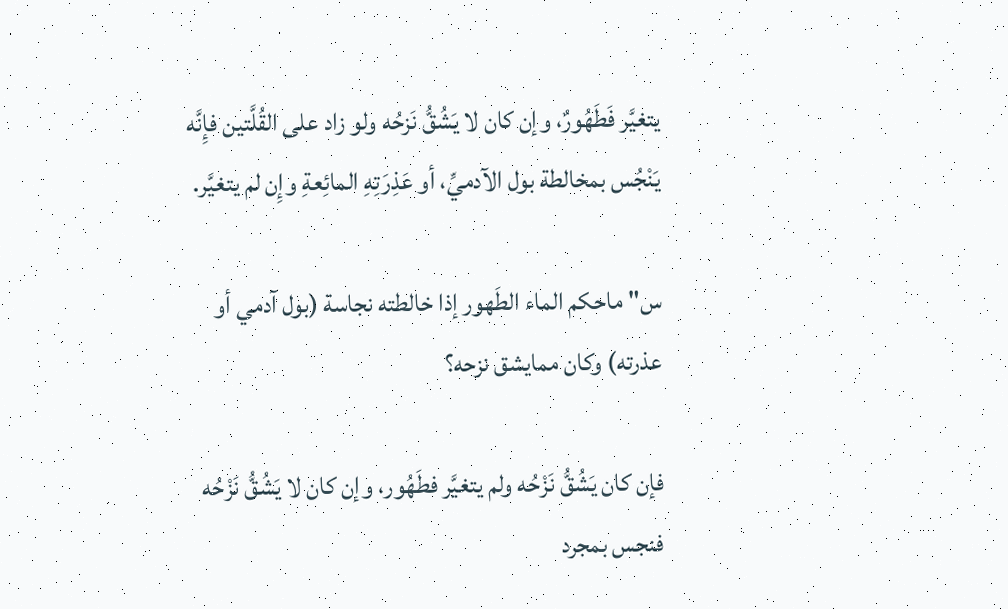يتغيَّر فَطَهُورٌ، وإن كان لا يَشُقُّ نَزحُه ولو زاد على القُلَّتين فإِنَّه يَنْجُس بمخالطة بول الآدميِّ، أو عَذِرَتِهِ المائِعةِ وإِن لم يتغيَّر.

س" ماحكم الماء الطَهور إذا خالطته نجاسة (بول آدمي أو عذرته) وكان ممايشق نزحه؟

فإن كان يَشُقُّ نَزْحُه ولم يتغيَّر فطَهُور، وإن كان لا يَشُقُّ نَزْحُه فنجس بمجرد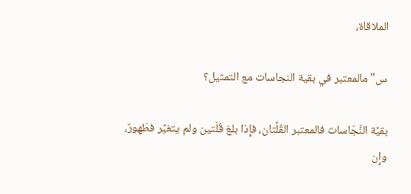الملاقاة،

س" مالمعتبر في بقية النجاسات مع التمثيل؟

بقيَّة النَّجَاسات فالمعتبر القُلَّتان، فإِذا بلغ قُلّتين ولم يتغيَّر فطَهورٌ، وإِن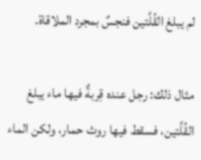لم يبلغ القُلَّتين فنجسٌ بمجرد الملاقاة.

مثال ذلك: رجل عنده قِربةٌ فيها ماء يبلغ القُلَّتين، فسقط فيها روث حمار، ولكن الماء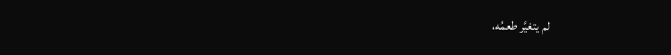لم يتغيَّر طعمُه،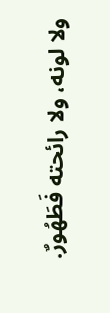ولا لونه، ولا رائحته فَطَهُورٌ.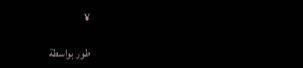¥

طور بواسطة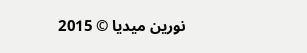نورين ميديا © 2015